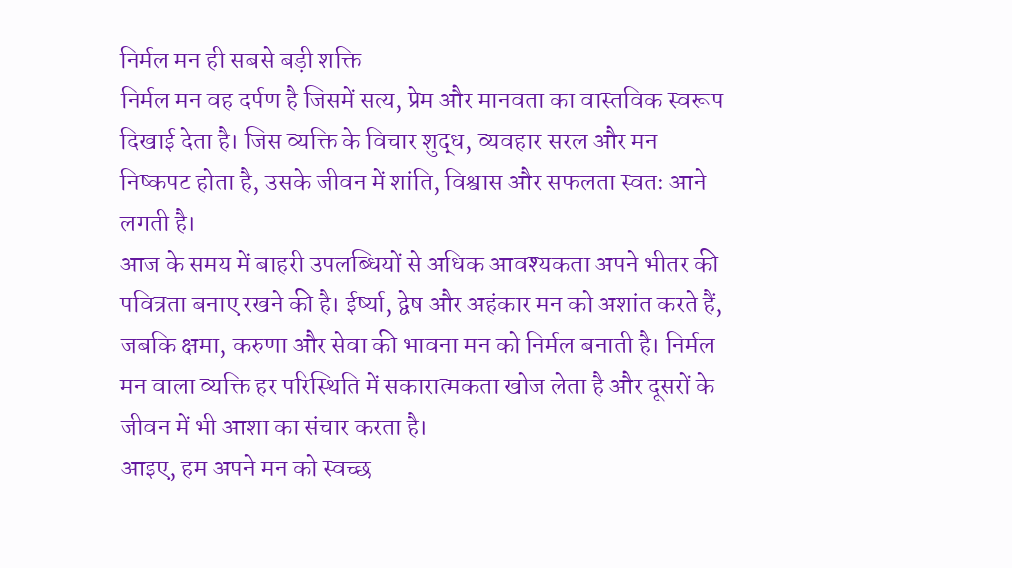निर्मल मन ही सबसे बड़ी शक्ति
निर्मल मन वह दर्पण है जिसमें सत्य, प्रेम और मानवता का वास्तविक स्वरूप दिखाई देता है। जिस व्यक्ति के विचार शुद्ध, व्यवहार सरल और मन निष्कपट होता है, उसके जीवन में शांति, विश्वास और सफलता स्वतः आने लगती है।
आज के समय में बाहरी उपलब्धियों से अधिक आवश्यकता अपने भीतर की पवित्रता बनाए रखने की है। ईर्ष्या, द्वेष और अहंकार मन को अशांत करते हैं, जबकि क्षमा, करुणा और सेवा की भावना मन को निर्मल बनाती है। निर्मल मन वाला व्यक्ति हर परिस्थिति में सकारात्मकता खोज लेता है और दूसरों के जीवन में भी आशा का संचार करता है।
आइए, हम अपने मन को स्वच्छ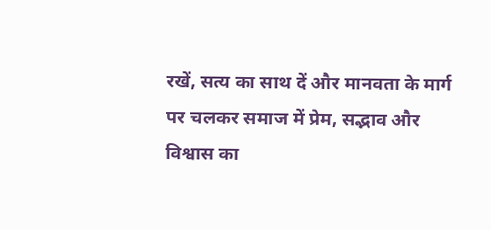रखें, सत्य का साथ दें और मानवता के मार्ग पर चलकर समाज में प्रेम, सद्भाव और विश्वास का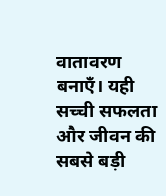वातावरण बनाएँ। यही सच्ची सफलता और जीवन की सबसे बड़ी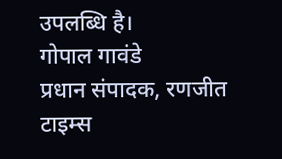उपलब्धि है।
गोपाल गावंडे
प्रधान संपादक, रणजीत टाइम्स